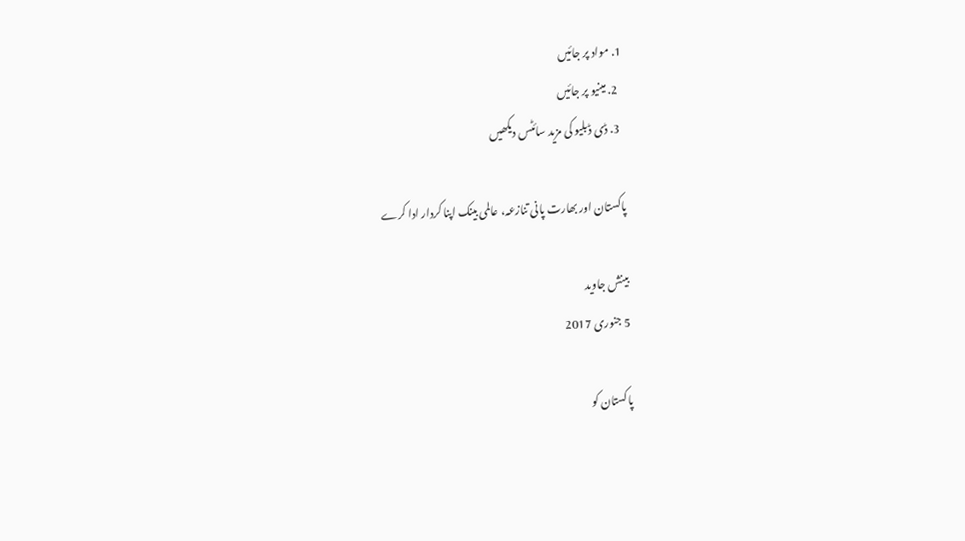1. مواد پر جائیں
  2. مینیو پر جائیں
  3. ڈی ڈبلیو کی مزید سائٹس دیکھیں

پاکستان اور بھارت پانی تنازعہ، عالمی بینک اپنا کردار ادا کرے

بینش جاوید
5 جنوری 2017

پاکستان کو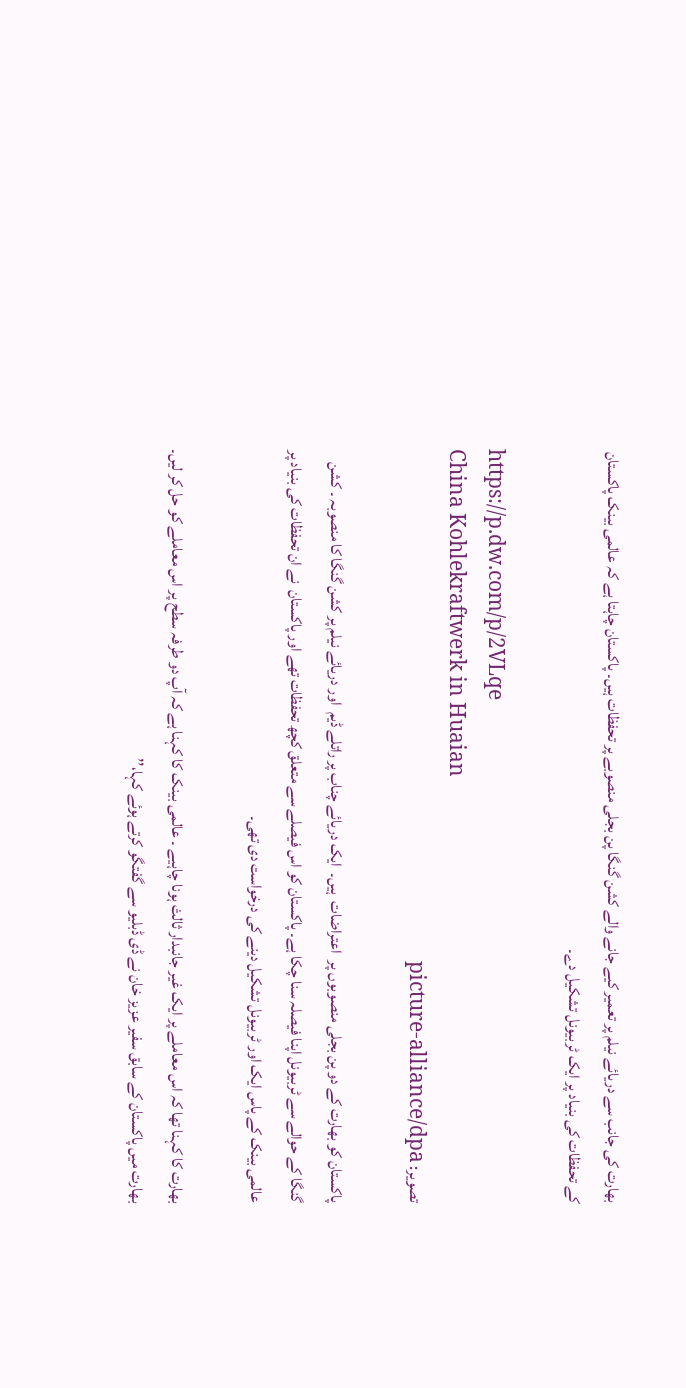بھارت کی جانب سے دریائے نیلم پر تعمیر کیے جانے والے کشن گنگا پن بجلی منصوبے پر تحفظات ہیں۔ پاکستان چاہتا ہے کہ عالمی بینک پاکستان کے تحفظات کی بنیاد پر ایک ٹربیونل تشکیل دے۔

https://p.dw.com/p/2VLqe
China Kohlekraftwerk in Huaian
تصویر: picture-alliance/dpa

پاکستان کو بھارت کے دو پن بجلی منصوبوں پر  اعتراضات  ہیں۔  ایک دریائے چناب پر راتلے ڈیم  اور دریائے نیلم پر کشن گنگا کا منصوبہ ۔ کشن گنگا کے حوالے سے ٹربیونل اپنا فیصلہ سنا چکا ہے۔ پاکستان کو اس فیصلے سے متعلق کچھ تحفظات تھے اور پاکستان  نے ان تحفظات کی بنیاد پر عالمی بینک کے پاس ایک اور ٹربیونل تشکیل دینے کی درخواست دی تھی۔

بھارت کا کہنا تھا کہ اس معاملے پر ایک غیر جانبدار ثالث ہونا چاہیے ۔ عالمی بینک کا کہنا ہے کہ آپ دو طرفہ سطح پر اس معاملے کو حل کر لیں۔ بھارت میں پاکستان کے سابق سفیر عزیز خان نے ڈی ڈبلیو سے گفتگو کرتے ہوئے کہا،’’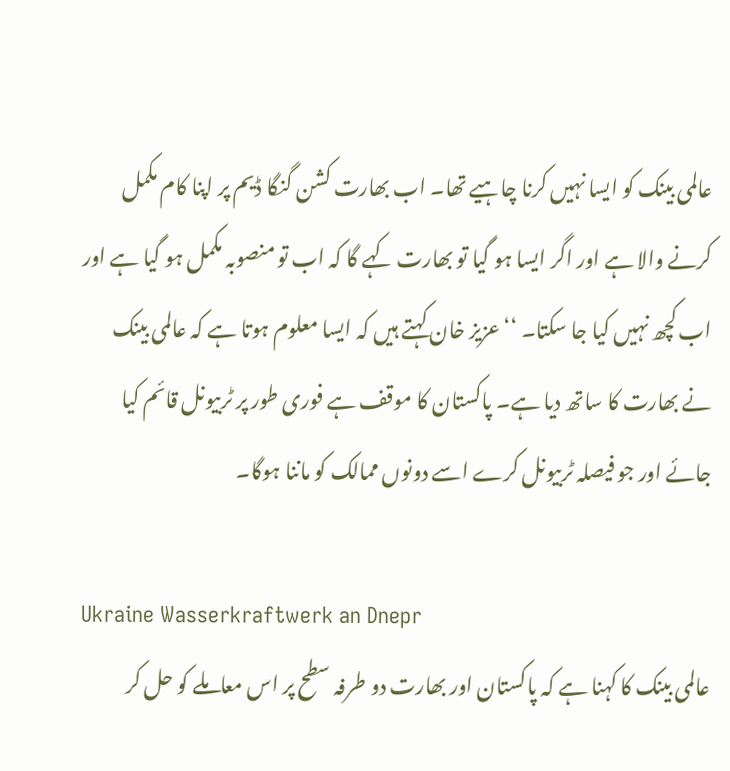عالمی بینک کو ایسا نہیں کرنا چاہیے تھا۔ اب بھارت کشن گنگا ڈیم پر اپنا کام مکمل کرنے والا ہے اور اگر ایسا ہو گیا تو بھارت کہے گا کہ اب تو منصوبہ مکمل ہو گیا ہے اور اب کچھ نہیں کیا جا سکتا۔ ‘‘ عزیز خان کہتے ہیں کہ ایسا معلوم ہوتا ہے کہ عالمی بینک نے بھارت کا ساتھ دیا ہے۔ پاکستان کا موقف ہے فوری طور پر ٹربیونل قائم کیا جائے اور جو فیصلہ ٹربیونل کرے اسے دونوں ممالک کو ماننا ہوگا۔

Ukraine Wasserkraftwerk an Dnepr
عالمی بینک کا کہنا ہے کہ پاکستان اور بھارت دو طرفہ سطح پر اس معاملے کو حل کر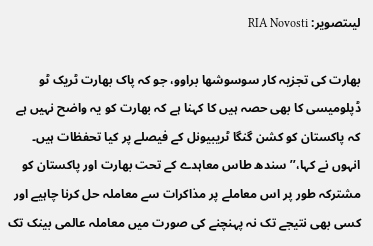لیںتصویر: RIA Novosti

بھارت کی تجزیہ کار سوسوشھا براوو، جو کہ پاک بھارت ٹریک ٹو ڈپلومیسی کا بھی حصہ ہیں کا کہنا ہے کہ بھارت کو یہ واضح نہیں ہے کہ پاکستان کو کشن گنگا ٹریبیونل کے فیصلے پر کیا تحفظات ہیں۔ انہوں نے کہا،’’ سندھ طاس معاہدے کے تحت بھارت اور پاکستان کو مشترکہ طور پر اس معاملے پر مذاکرات سے معاملہ حل کرنا چاہیے اور کسی بھی نتیجے تک نہ پہنچنے کی صورت میں معاملہ عالمی بینک تک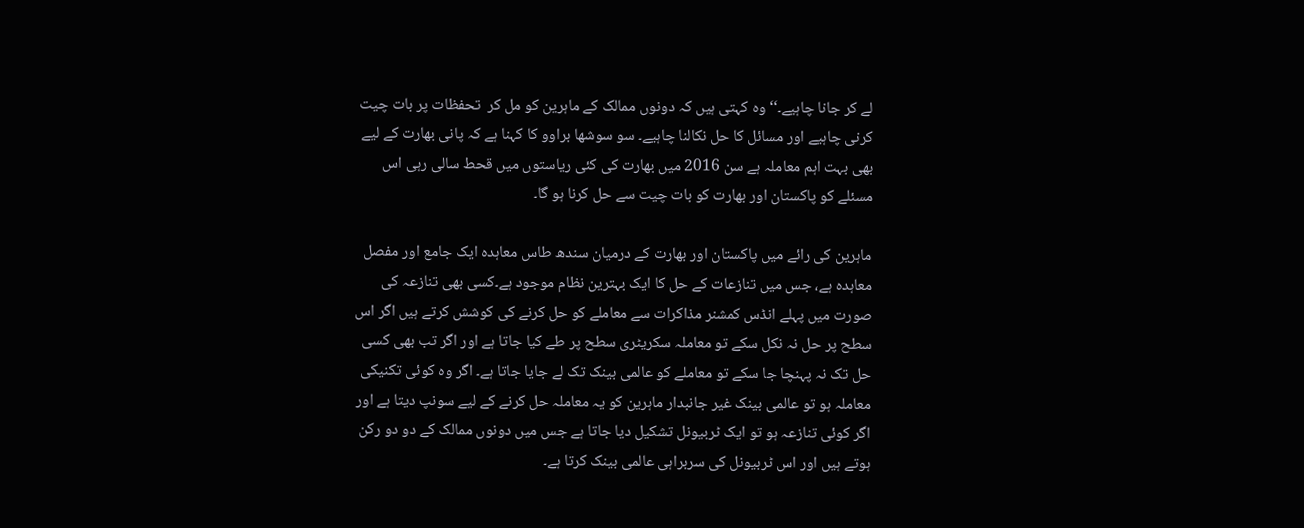لے کر جانا چاہیے۔‘‘وہ کہتی ہیں کہ دونوں ممالک کے ماہرین کو مل کر  تحفظات پر بات چیت کرنی چاہیے اور مسائل کا حل نکالنا چاہیے۔ سو سوشھا براوو کا کہنا ہے کہ پانی بھارت کے لیے بھی بہت اہم معاملہ ہے سن 2016 میں بھارت کی کئی ریاستوں میں قحط سالی رہی اس مسئلے کو پاکستان اور بھارت کو بات چیت سے حل کرنا ہو گا۔

ماہرین کی رائے میں پاکستان اور بھارت کے درمیان سندھ طاس معاہدہ ایک جامع اور مفصل معاہدہ ہے، جس میں تنازعات کے حل کا ایک بہترین نظام موجود ہے۔کسی بھی تنازعہ کی صورت میں پہلے انڈس کمشنر مذاکرات سے معاملے کو حل کرنے کی کوشش کرتے ہیں اگر اس سطح پر حل نہ نکل سکے تو معاملہ سکریٹری سطح پر طے کیا جاتا ہے اور اگر تب بھی کسی حل تک نہ پہنچا جا سکے تو معاملے کو عالمی بینک تک لے جایا جاتا ہے۔ اگر وہ کوئی تکنیکی معاملہ ہو تو عالمی بینک غیر جانبدار ماہرین کو یہ معاملہ حل کرنے کے لیے سونپ دیتا ہے اور اگر کوئی تنازعہ ہو تو ایک ٹربیونل تشکیل دیا جاتا ہے جس میں دونوں ممالک کے دو دو رکن ہوتے ہیں اور اس ٹربیونل کی سربراہی عالمی بینک کرتا ہے۔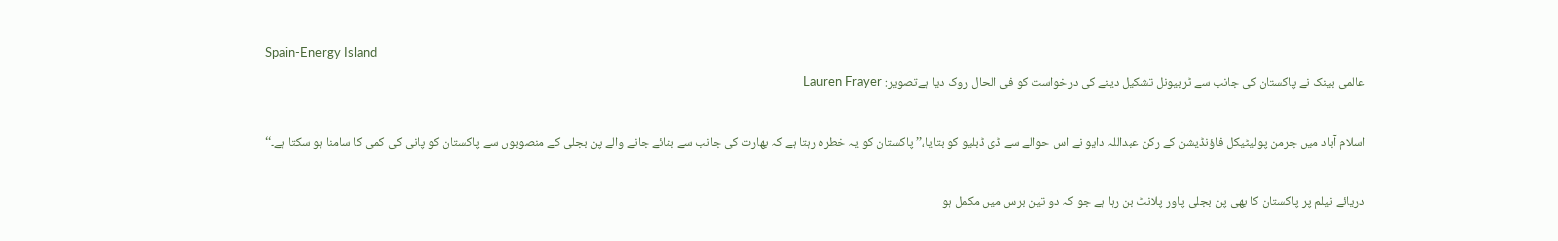Spain-Energy Island
عالمی بینک نے پاکستان کی جانب سے ٹربیونل تشکیل دینے کی درخواست کو فی الحال روک دیا ہےتصویر: Lauren Frayer

اسلام آباد میں جرمن پولیٹیکل فاؤنڈیشن کے رکن عبداللہ دایو نے اس حوالے سے ڈی ڈبلیو کو بتایا،’’ پاکستان کو یہ خطرہ رہتا ہے کہ بھارت کی جانب سے بنائے جانے والے پن بجلی کے منصوبوں سے پاکستان کو پانی کی کمی کا سامنا ہو سکتا ہے۔‘‘

دریائے نیلم پر پاکستان کا بھی پن بجلی پاور پلانٹ بن رہا ہے جو کہ دو تین برس میں مکمل ہو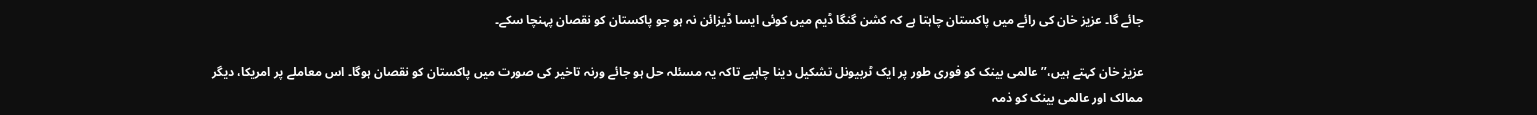جائے گا۔ عزیز خان کی رائے میں پاکستان چاہتا ہے کہ کشن گنگا ڈیم میں کوئی ایسا ڈیزائن نہ ہو جو پاکستان کو نقصان پہنچا سکے۔

عزیز خان کہتے ہیں،’’ عالمی بینک کو فوری طور پر ایک ٹربیونل تشکیل دینا چاہیے تاکہ یہ مسئلہ حل ہو جائے ورنہ تاخیر کی صورت میں پاکستان کو نقصان ہوگا۔ اس معاملے پر امریکا، دیگر ممالک اور عالمی بینک کو ذمہ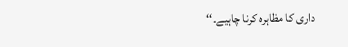داری کا مظاہرہ کرنا چاہیے۔‘‘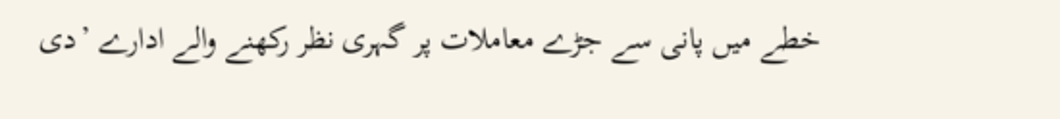خطے میں پانی سے جڑے معاملات پر گہری نظر رکھنے والے ادارے ’دی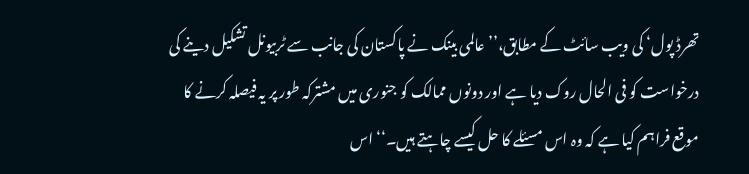تھرڈ پول‘ کی ویب سائٹ کے مطابق،’’ عالمی بینک نے پاکستان کی جانب سے ٹربیونل تشکیل دینے کی درخواست کو فی الحال روک دیا ہے اور دونوں ممالک کو جنوری میں مشترکہ طور پر یہ فیصلہ کرنے کا موقع فراہم کیا ہے کہ وہ اس مسئلے کا حل کیسے چاہتے ہیں۔‘‘ اس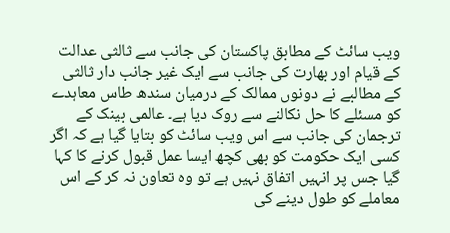ویب سائٹ کے مطابق پاکستان کی جانب سے ثالثی عدالت کے قیام اور بھارت کی جانب سے ایک غیر جانب دار ثالثی کے مطالبے نے دونوں ممالک کے درمیان سندھ طاس معاہدے کو مسئلے کا حل نکالنے سے روک دیا ہے۔ عالمی بینک کے ترجمان کی جانب سے اس ویب سائٹ کو بتایا گیا ہے کہ اگر کسی ایک حکومت کو بھی کچھ ایسا عمل قبول کرنے کا کہا گیا جس پر انہیں اتفاق نہیں ہے تو وہ تعاون نہ کر کے اس معاملے کو طول دینے کی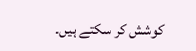کوشش کر سکتے ہیں۔